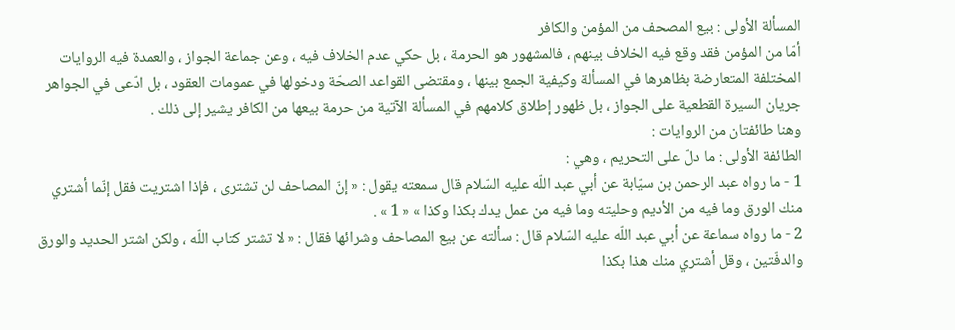المسألة الأولى : بيع المصحف من المؤمن والكافر
أمّا من المؤمن فقد وقع فيه الخلاف بينهم ، فالمشهور هو الحرمة ، بل حكي عدم الخلاف فيه ، وعن جماعة الجواز ، والعمدة فيه الروايات المختلفة المتعارضة بظاهرها في المسألة وكيفية الجمع بينها ، ومقتضى القواعد الصحّة ودخولها في عمومات العقود ، بل ادّعى في الجواهر جريان السيرة القطعية على الجواز ، بل ظهور إطلاق كلامهم في المسألة الآتية من حرمة بيعها من الكافر يشير إلى ذلك .
وهنا طائفتان من الروايات :
الطائفة الأولى : ما دلّ على التحريم ، وهي :
1 - ما رواه عبد الرحمن بن سيّابة عن أبي عبد اللّه عليه السّلام قال سمعته يقول : « إنّ المصاحف لن تشترى ، فإذا اشتريت فقل إنّما أشتري منك الورق وما فيه من الأديم وحليته وما فيه من عمل يدك بكذا وكذا » « 1 » .
2 - ما رواه سماعة عن أبي عبد اللّه عليه السّلام قال : سألته عن بيع المصاحف وشرائها فقال : « لا تشتر كتاب اللّه ، ولكن اشتر الحديد والورق والدفّتين ، وقل أشتري منك هذا بكذا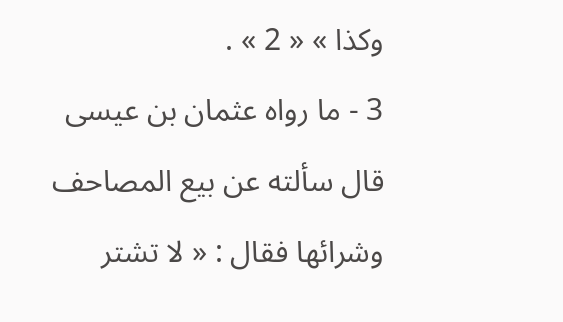وكذا » « 2 » .
3 - ما رواه عثمان بن عيسى قال سألته عن بيع المصاحف وشرائها فقال : « لا تشتر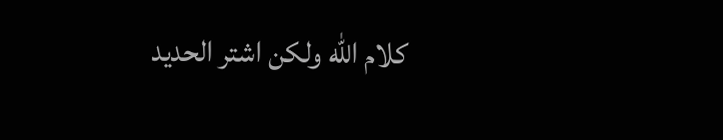كلام اللّه ولكن اشتر الحديد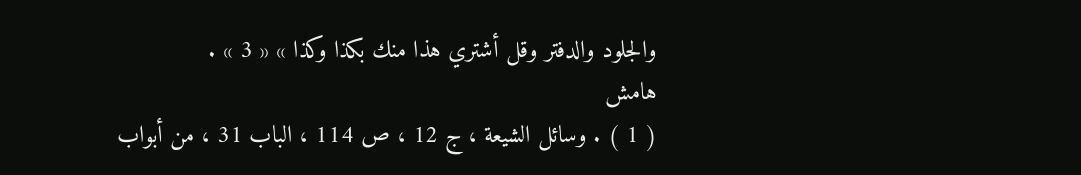والجلود والدفتر وقل أشتري هذا منك بكذا وكذا » « 3 » .
هامش
( 1 ) . وسائل الشيعة ، ج 12 ، ص 114 ، الباب 31 ، من أبواب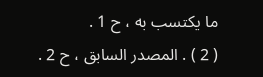ما يكتسب به ، ح 1 .
( 2 ) . المصدر السابق ، ح 2 .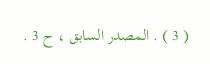( 3 ) . المصدر السابق ، ح 3 .